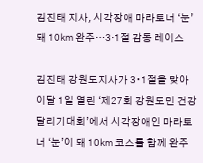김진태 지사, 시각장애 마라토너 ‘눈’ 돼 10㎞ 완주…3·1절 감동 레이스

김진태 강원도지사가 3∙1절을 맞아 이달 1일 열린 ‘제27회 강원도민 건강달리기대회’에서 시각장애인 마라토너 ‘눈’이 돼 10㎞ 코스를 함께 완주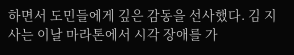하면서 도민들에게 깊은 감동을 선사했다. 김 지사는 이날 마라톤에서 시각 장애를 가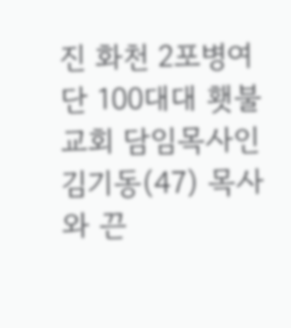진 화천 2포병여단 100대대 횃불교회 담임목사인 김기동(47) 목사와 끈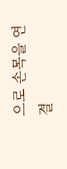으로 손목을 연결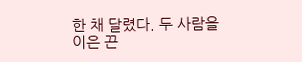한 채 달렸다. 두 사람을 이은 끈